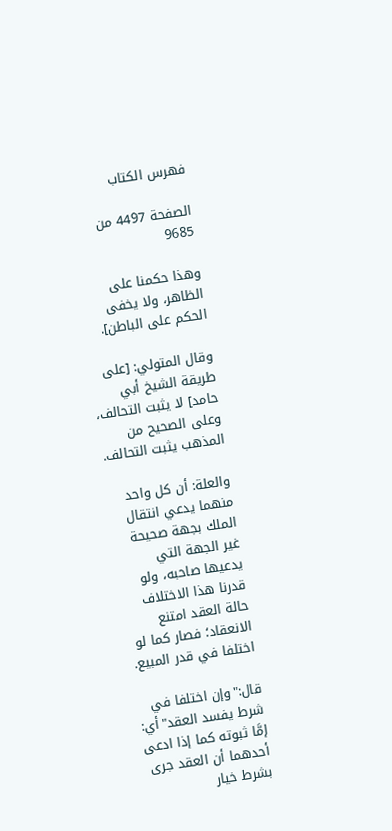فهرس الكتاب

الصفحة 4497 من 9685

وهذا حكمنا على الظاهر، ولا يخفى الحكم على الباطن].

وقال المتولي: [على طريقة الشيخ أبي حامد] لا يثبت التحالف، وعلى الصحيح من المذهب يثبت التحالف.

والعلة: أن كل واحد منهما يدعي انتقال الملك بجهة صحيحة غير الجهة التي يدعيها صاحبه، ولو قدرنا هذا الاختلاف حالة العقد امتنع الانعقاد؛ فصار كما لو اختلفا في قدر المبيع.

قال:"وإن اختلفا في شرط يفسد العقد"أي: إمَّا ثبوته كما إذا ادعى أحدهما أن العقد جرى بشرط خيار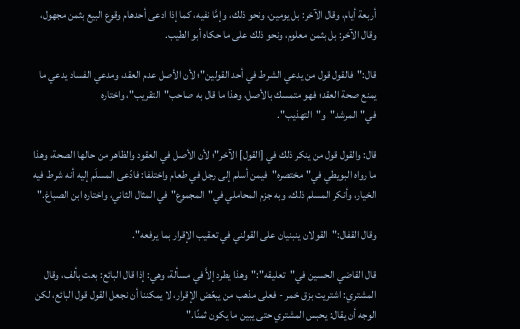أربعة أيام، وقال الآخر: بل يومين، ونحو ذلك، وإمَّا نفيه، كما إذا ادعى أحدهام وقوع البيع بثمن مجهول، وقال الآخر: بل بثمن معلوم، ونحو ذلك على ما حكاه أبو الطيب.

قال:"فالقول قول من يدعي الشرط في أحد القولين"؛ لأن الأصل عدم العقد، ومدعي الفساد يدعي ما يمنع صحة العقد؛ فهو متمسك بالأصل، وهذا ما قال به صاحب"التقريب"، واختاره في"المرشد"و"التهذيب".

قال: والقول قول من ينكر ذلك في [القول] الآخر"؛ لأن الأصل في العقود والظاهر من حالها الصحة، وهذا ما رواه البويطي في"مختصره"فيمن أسلم إلى رجل في طعام واختلفا: فادّعى المسلَم إليه أنه شرط فيه الخيار، وأنكر المسلم ذلك، وبه جزم المحاملي في"المجموع"في المثال الثاني، واختاره ابن الصباغ."

وقال القفال:"القولان ينبنيان على القولني في تعقيب الإقرار بما يرفعه".

قال القاضي الحسين في"تعليقه":"وهذا يطرد إلاَّ في مسألة، وهي: إذا قال البائع: بعت بألف، وقال المشتري: اشتريت بزق خمر - فعلى مذهب من يبعّض الإقرار، لا يمكننا أن نجعل القول قول البائع، لكن الوجه أن يقال: يحبس المشتري حتى يبين ما يكون ثمنًا."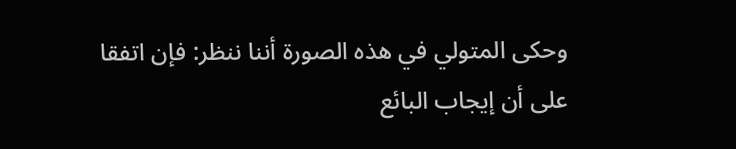وحكى المتولي في هذه الصورة أننا ننظر: فإن اتفقا على أن إيجاب البائع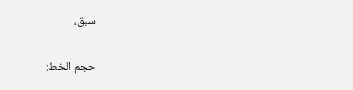سبق،

حجم الخط: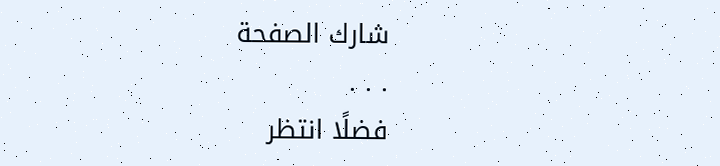شارك الصفحة
. . .
فضلًا انتظر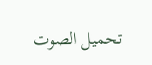تحميل الصوت